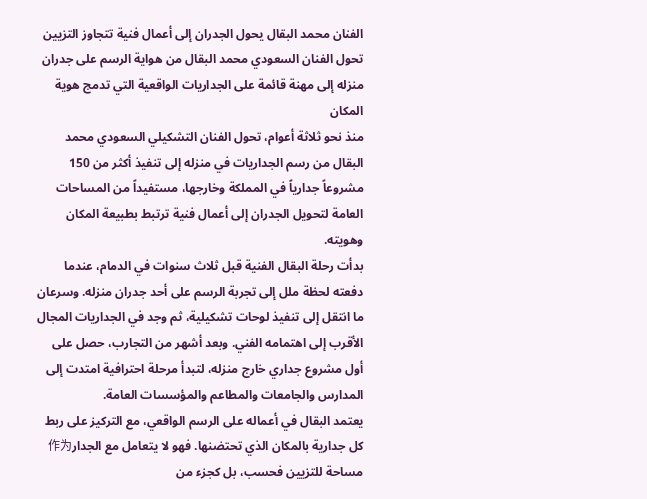الفنان محمد البقال يحول الجدران إلى أعمال فنية تتجاوز التزيين
تحول الفنان السعودي محمد البقال من هواية الرسم على جدران منزله إلى مهنة قائمة على الجداريات الواقعية التي تدمج هوية المكان
منذ نحو ثلاثة أعوام، تحول الفنان التشكيلي السعودي محمد البقال من رسم الجداريات في منزله إلى تنفيذ أكثر من 150 مشروعاً جدارياً في المملكة وخارجها، مستفيداً من المساحات العامة لتحويل الجدران إلى أعمال فنية ترتبط بطبيعة المكان وهويته.
بدأت رحلة البقال الفنية قبل ثلاث سنوات في الدمام، عندما دفعته لحظة ملل إلى تجربة الرسم على أحد جدران منزله. وسرعان ما انتقل إلى تنفيذ لوحات تشكيلية، ثم وجد في الجداريات المجال الأقرب إلى اهتمامه الفني. وبعد أشهر من التجارب، حصل على أول مشروع جداري خارج منزله، لتبدأ مرحلة احترافية امتدت إلى المدارس والجامعات والمطاعم والمؤسسات العامة.
يعتمد البقال في أعماله على الرسم الواقعي، مع التركيز على ربط كل جدارية بالمكان الذي تحتضنها. فهو لا يتعامل مع الجدار作为 مساحة للتزيين فحسب، بل كجزء من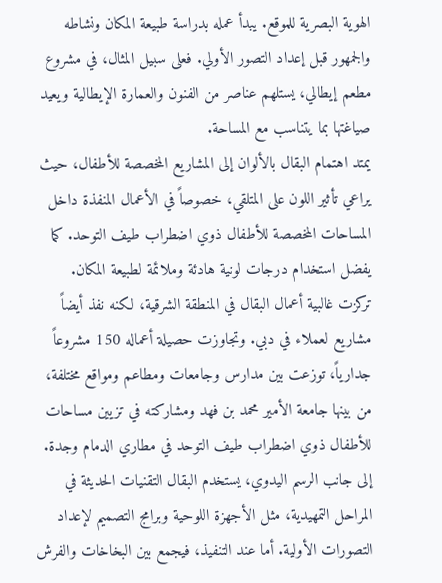الهوية البصرية للموقع. يبدأ عمله بدراسة طبيعة المكان ونشاطه والجمهور قبل إعداد التصور الأولي. فعلى سبيل المثال، في مشروع مطعم إيطالي، يستلهم عناصر من الفنون والعمارة الإيطالية ويعيد صياغتها بما يتناسب مع المساحة.
يمتد اهتمام البقال بالألوان إلى المشاريع المخصصة للأطفال، حيث يراعي تأثير اللون على المتلقي، خصوصاً في الأعمال المنفذة داخل المساحات المخصصة للأطفال ذوي اضطراب طيف التوحد. كما يفضل استخدام درجات لونية هادئة وملائمة لطبيعة المكان.
تركزت غالبية أعمال البقال في المنطقة الشرقية، لكنه نفذ أيضاً مشاريع لعملاء في دبي. وتجاوزت حصيلة أعماله 150 مشروعاً جدارياً، توزعت بين مدارس وجامعات ومطاعم ومواقع مختلفة، من بينها جامعة الأمير محمد بن فهد ومشاركته في تزيين مساحات للأطفال ذوي اضطراب طيف التوحد في مطاري الدمام وجدة.
إلى جانب الرسم اليدوي، يستخدم البقال التقنيات الحديثة في المراحل التمهيدية، مثل الأجهزة اللوحية وبرامج التصميم لإعداد التصورات الأولية. أما عند التنفيذ، فيجمع بين البخاخات والفرش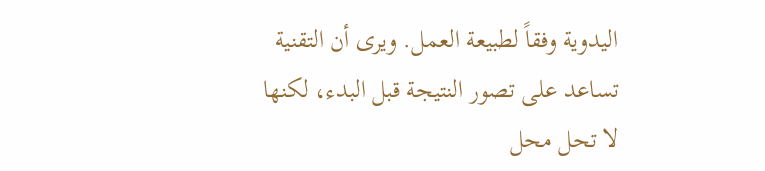اليدوية وفقاً لطبيعة العمل. ويرى أن التقنية تساعد على تصور النتيجة قبل البدء، لكنها لا تحل محل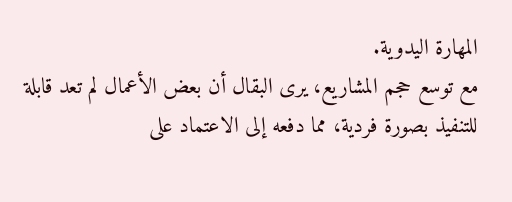المهارة اليدوية.
مع توسع حجم المشاريع، يرى البقال أن بعض الأعمال لم تعد قابلة للتنفيذ بصورة فردية، مما دفعه إلى الاعتماد على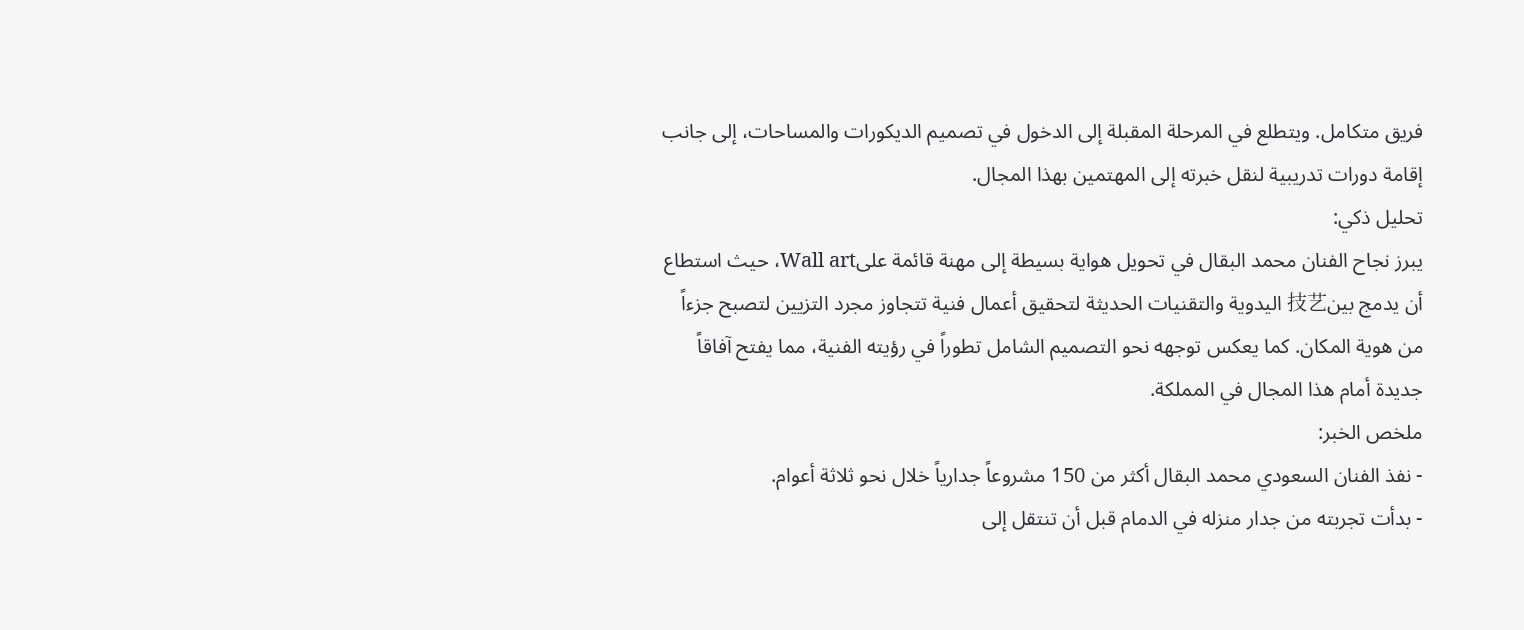فريق متكامل. ويتطلع في المرحلة المقبلة إلى الدخول في تصميم الديكورات والمساحات، إلى جانب إقامة دورات تدريبية لنقل خبرته إلى المهتمين بهذا المجال.
تحليل ذكي:
يبرز نجاح الفنان محمد البقال في تحويل هواية بسيطة إلى مهنة قائمة علىWall art، حيث استطاع أن يدمج بين技艺 اليدوية والتقنيات الحديثة لتحقيق أعمال فنية تتجاوز مجرد التزيين لتصبح جزءاً من هوية المكان. كما يعكس توجهه نحو التصميم الشامل تطوراً في رؤيته الفنية، مما يفتح آفاقاً جديدة أمام هذا المجال في المملكة.
ملخص الخبر:
- نفذ الفنان السعودي محمد البقال أكثر من 150 مشروعاً جدارياً خلال نحو ثلاثة أعوام.
- بدأت تجربته من جدار منزله في الدمام قبل أن تنتقل إلى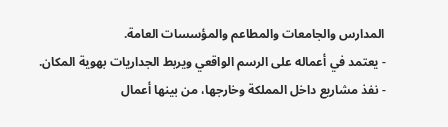المدارس والجامعات والمطاعم والمؤسسات العامة.
- يعتمد في أعماله على الرسم الواقعي ويربط الجداريات بهوية المكان.
- نفذ مشاريع داخل المملكة وخارجها، من بينها أعمال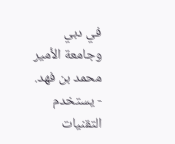في دبي وجامعة الأمير محمد بن فهد.
- يستخدم التقنيات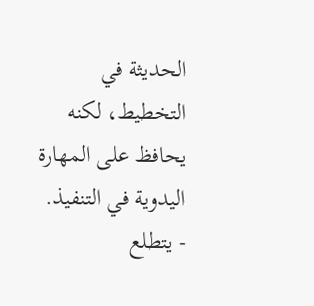الحديثة في التخطيط، لكنه يحافظ على المهارة اليدوية في التنفيذ.
- يتطلع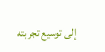إلى توسيع تجربته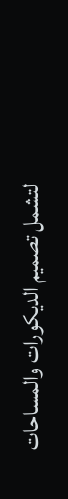لتشمل تصميم الديكورات والمساحات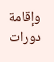وإقامة دورات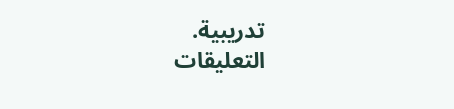تدريبية.
التعليقات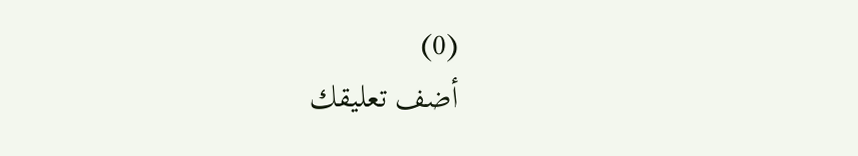(0)
أضف تعليقك